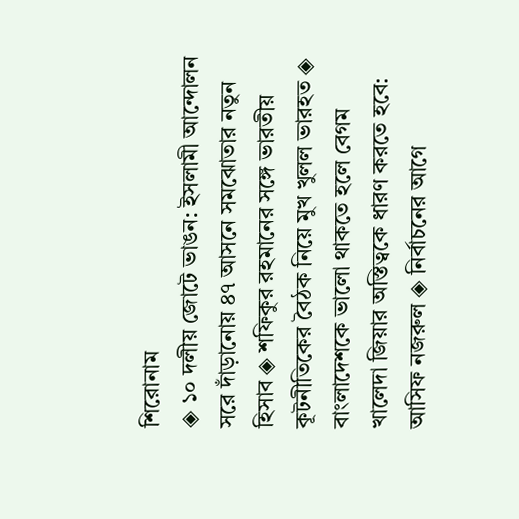শিরোনাম
◈ ১০ দলীয় জোটে ভাঙন: ইসলামী আন্দোলন সরে দাঁড়ানোয় ৪৭ আসনে সমঝোতার নতুন হিসাব ◈ শফিকুর রহমানের সঙ্গে ভারতীয় কূটনীতিকের বৈঠক নিয়ে মুখ খুলল ভারহত ◈ বাংলাদেশকে ভালো থাকতে হলে বেগম খালেদা জিয়ার অস্তিত্বকে ধারণ করতে হবে: আসিফ নজরুল ◈ নির্বাচনের আগে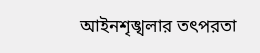আইনশৃঙ্খলার তৎপরতা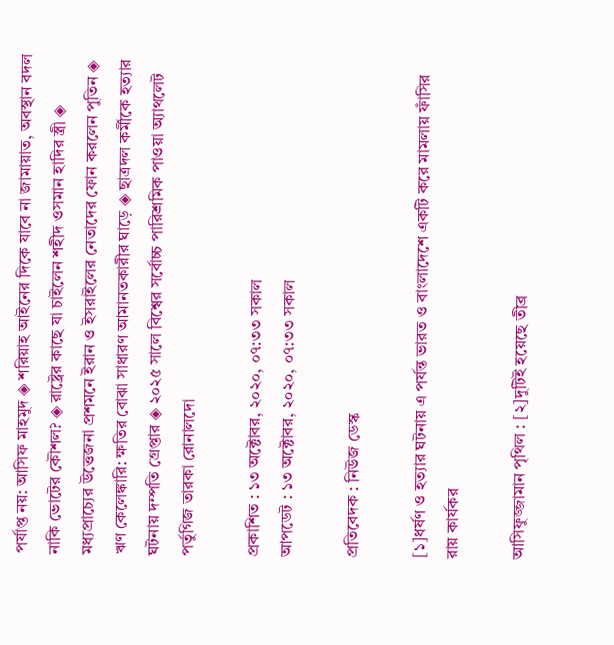পর্যাপ্ত নয়: আসিফ মাহমুদ ◈ শরিয়াহ আইনের দিকে যাবে না জামায়াত, অবস্থান বদল নাকি ভোটের কৌশল? ◈ রাষ্ট্রের কাছে যা চাইলেন শহীদ ওসমান হাদির স্ত্রী ◈ মধ্যপ্রাচ্যের উত্তেজনা প্রশমনে ইরান ও ইসরাইলের নেতাদের ফোন করলেন পুতিন ◈ ঋণ কেলেঙ্কারি: ক্ষতির বোঝা সাধারণ আমানতকারীর ঘাড়ে ◈ ছাত্রদল কর্মীকে হত্যার ঘটনায় দম্পতি গ্রেপ্তার ◈ ২০২৫ সালে বিশ্বের সর্বোচ্চ পারিশ্রমিক পাওয়া অ্যাথলেট পর্তুগিজ তারকা রোনাল‌দো

প্রকাশিত : ১৩ অক্টোবর, ২০২০, ০৭:৩৩ সকাল
আপডেট : ১৩ অক্টোবর, ২০২০, ০৭:৩৩ সকাল

প্রতিবেদক : নিউজ ডেস্ক

[১]ধর্ষণ ও হত্যার ঘটনায় এ পর্যন্ত ভারত ও বাংলাদেশে একটি করে মামলায় ফাঁসির রায় কার্যকর

আসিফুজ্জামান পৃথিল : [২]দুটিই হয়েছে তীব্র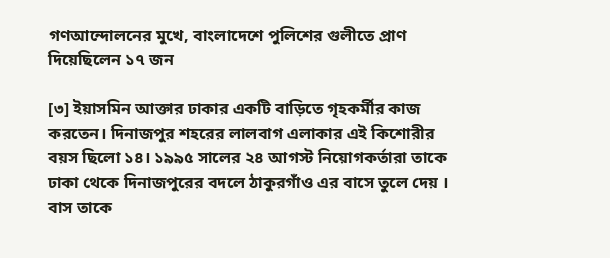গণআন্দোলনের মুখে, বাংলাদেশে পুলিশের গুলীতে প্রাণ দিয়েছিলেন ১৭ জন

[৩] ইয়াসমিন আক্তার ঢাকার একটি বাড়িতে গৃহকর্মীর কাজ করতেন। দিনাজপুর শহরের লালবাগ এলাকার এই কিশোরীর বয়স ছিলো ১৪। ১৯৯৫ সালের ২৪ আগস্ট নিয়োগকর্তারা তাকে ঢাকা থেকে দিনাজপুরের বদলে ঠাকুরগাঁও এর বাসে তুলে দেয় । বাস তাকে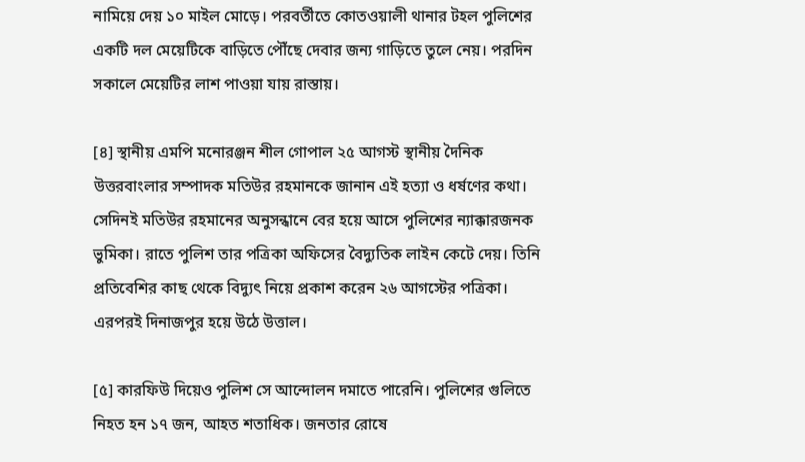নামিয়ে দেয় ১০ মাইল মোড়ে। পরবর্তীতে কোতওয়ালী থানার টহল পুলিশের একটি দল মেয়েটিকে বাড়িতে পৌঁছে দেবার জন্য গাড়িতে তুলে নেয়। পরদিন সকালে মেয়েটির লাশ পাওয়া যায় রাস্তায়।

[৪] স্থানীয় এমপি মনোরঞ্জন শীল গোপাল ২৫ আগস্ট স্থানীয় দৈনিক উত্তরবাংলার সম্পাদক মতিউর রহমানকে জানান এই হত্যা ও ধর্ষণের কথা। সেদিনই মতিউর রহমানের অনুসন্ধানে বের হয়ে আসে পুলিশের ন্যাক্কারজনক ভুমিকা। রাতে পুলিশ তার পত্রিকা অফিসের বৈদ্যুতিক লাইন কেটে দেয়। তিনি প্রতিবেশির কাছ থেকে বিদ্যুৎ নিয়ে প্রকাশ করেন ২৬ আগস্টের পত্রিকা। এরপরই দিনাজপুর হয়ে উঠে উত্তাল।

[৫] কারফিউ দিয়েও পুলিশ সে আন্দোলন দমাতে পারেনি। পুলিশের গুলিতে নিহত হন ১৭ জন, আহত শতাধিক। জনতার রোষে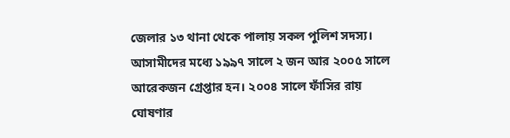জেলার ১৩ থানা থেকে পালায় সকল পুলিশ সদস্য। আসামীদের মধ্যে ১৯৯৭ সালে ২ জন আর ২০০৫ সালে আরেকজন গ্রেপ্তার হন। ২০০৪ সালে ফাঁসির রায় ঘোষণার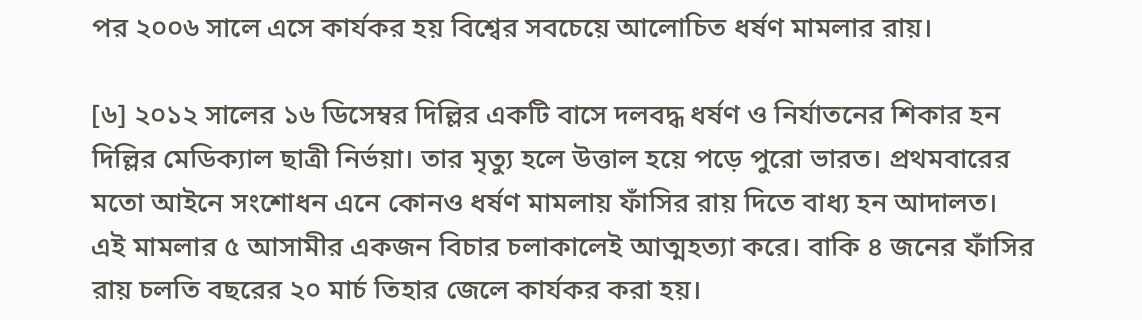পর ২০০৬ সালে এসে কার্যকর হয় বিশ্বের সবচেয়ে আলোচিত ধর্ষণ মামলার রায়।

[৬] ২০১২ সালের ১৬ ডিসেম্বর দিল্লির একটি বাসে দলবদ্ধ ধর্ষণ ও নির্যাতনের শিকার হন দিল্লির মেডিক্যাল ছাত্রী নির্ভয়া। তার মৃত্যু হলে উত্তাল হয়ে পড়ে পুরো ভারত। প্রথমবারের মতো আইনে সংশোধন এনে কোনও ধর্ষণ মামলায় ফাঁসির রায় দিতে বাধ্য হন আদালত। এই মামলার ৫ আসামীর একজন বিচার চলাকালেই আত্মহত্যা করে। বাকি ৪ জনের ফাঁসির রায় চলতি বছরের ২০ মার্চ তিহার জেলে কার্যকর করা হয়।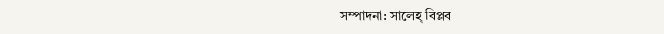সম্পাদনা: সালেহ্ বিপ্লব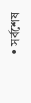• সর্বশেষ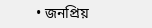• জনপ্রিয়